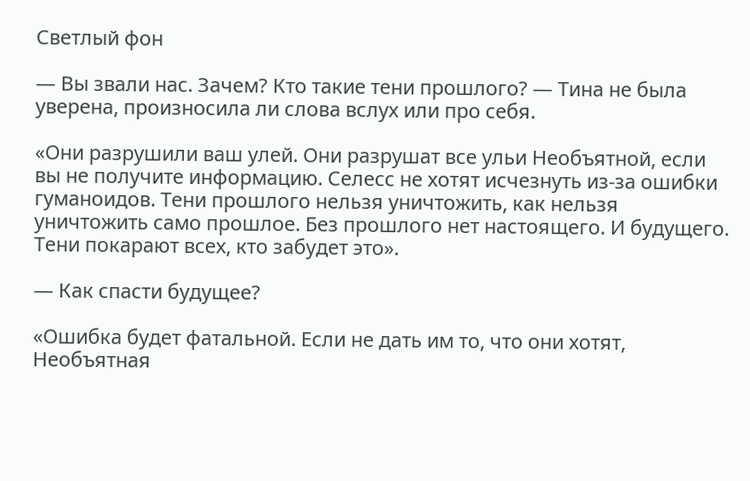Светлый фон

— Вы звали нас. Зачем? Кто такие тени прошлого? — Тина не была уверена, произносила ли слова вслух или про себя.

«Они разрушили ваш улей. Они разрушат все ульи Необъятной, если вы не получите информацию. Селесс не хотят исчезнуть из-за ошибки гуманоидов. Тени прошлого нельзя уничтожить, как нельзя уничтожить само прошлое. Без прошлого нет настоящего. И будущего. Тени покарают всех, кто забудет это».

— Как спасти будущее?

«Ошибка будет фатальной. Если не дать им то, что они хотят, Необъятная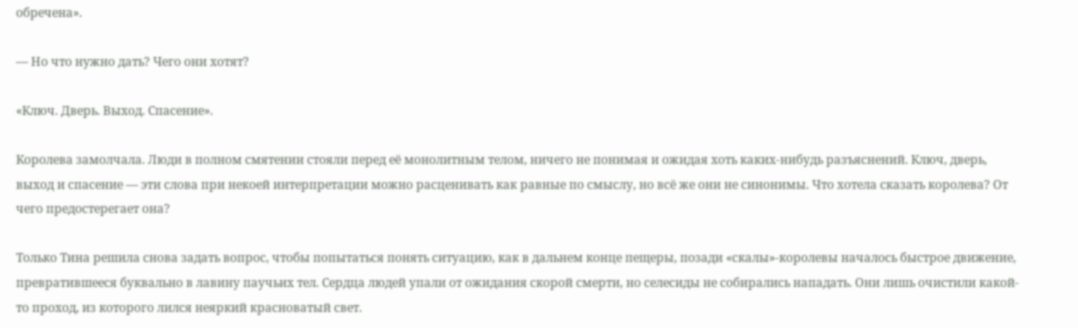обречена».

— Но что нужно дать? Чего они хотят?

«Ключ. Дверь. Выход. Спасение».

Королева замолчала. Люди в полном смятении стояли перед её монолитным телом, ничего не понимая и ожидая хоть каких-нибудь разъяснений. Ключ, дверь, выход и спасение — эти слова при некоей интерпретации можно расценивать как равные по смыслу, но всё же они не синонимы. Что хотела сказать королева? От чего предостерегает она?

Только Тина решила снова задать вопрос, чтобы попытаться понять ситуацию, как в дальнем конце пещеры, позади «скалы»-королевы началось быстрое движение, превратившееся буквально в лавину паучьих тел. Сердца людей упали от ожидания скорой смерти, но селесиды не собирались нападать. Они лишь очистили какой-то проход, из которого лился неяркий красноватый свет.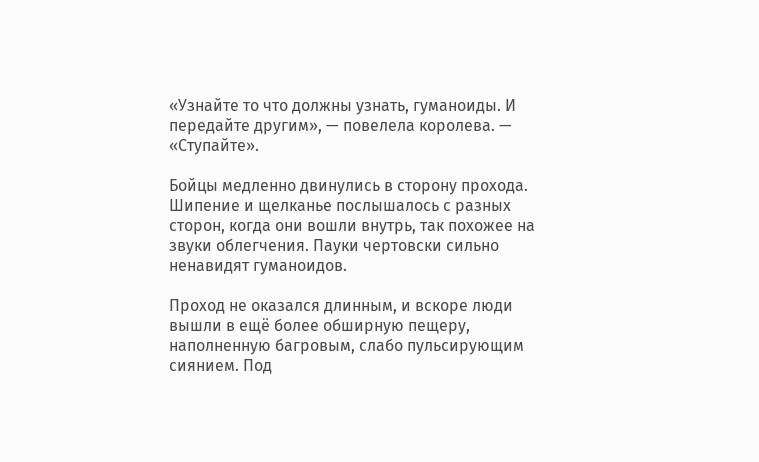«Узнайте то что должны узнать, гуманоиды. И передайте другим», — повелела королева. — «Ступайте».

Бойцы медленно двинулись в сторону прохода. Шипение и щелканье послышалось с разных сторон, когда они вошли внутрь, так похожее на звуки облегчения. Пауки чертовски сильно ненавидят гуманоидов.

Проход не оказался длинным, и вскоре люди вышли в ещё более обширную пещеру, наполненную багровым, слабо пульсирующим сиянием. Под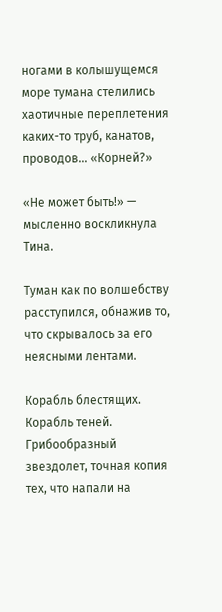ногами в колышущемся море тумана стелились хаотичные переплетения каких-то труб, канатов, проводов… «Корней?»

«Не может быть!» — мысленно воскликнула Тина.

Туман как по волшебству расступился, обнажив то, что скрывалось за его неясными лентами.

Корабль блестящих. Корабль теней. Грибообразный звездолет, точная копия тех, что напали на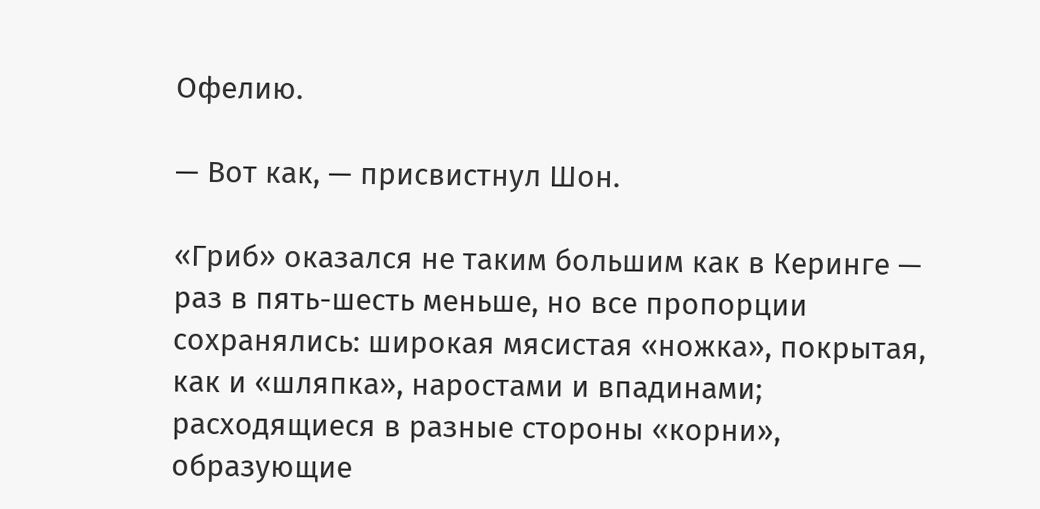Офелию.

— Вот как, — присвистнул Шон.

«Гриб» оказался не таким большим как в Керинге — раз в пять-шесть меньше, но все пропорции сохранялись: широкая мясистая «ножка», покрытая, как и «шляпка», наростами и впадинами; расходящиеся в разные стороны «корни», образующие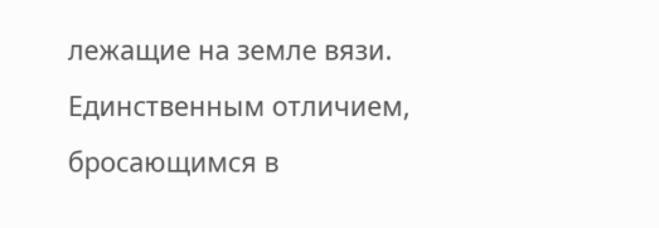лежащие на земле вязи. Единственным отличием, бросающимся в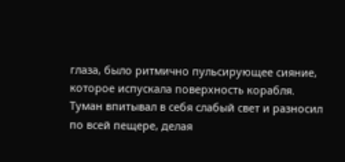глаза, было ритмично пульсирующее сияние, которое испускала поверхность корабля. Туман впитывал в себя слабый свет и разносил по всей пещере, делая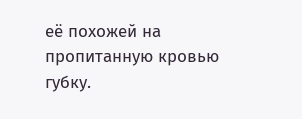её похожей на пропитанную кровью губку.